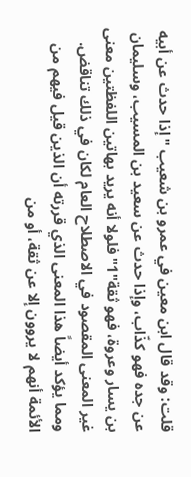قلت: وقد قال ابن معين في عمرو بن شعيب "إذا حدث عن أبيه عن جده فهو كذّاب، وإذا حدث عن سعيد بن المسيب، وسليمان بن يسار وعروة، فهو ثقة"1" فلولا أنه يريد بهاتين اللفظتين معنى غير المعنى المقصود في الاصطلاح العام لكان في ذلك تناقض.
ومما يؤكد أيضاً هذا المعنى الذي قررته أن الذين قيل فيهم من الأئمة أنهم لا يروون إلا عن ثقة، أو من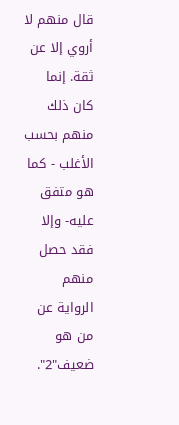قال منهم لا أروي إلا عن ثقة. إنما كان ذلك منهم بحسب الأغلب - كما هو متفق عليه- وإلا فقد حصل منهم الرواية عن من هو ضعيف"2".